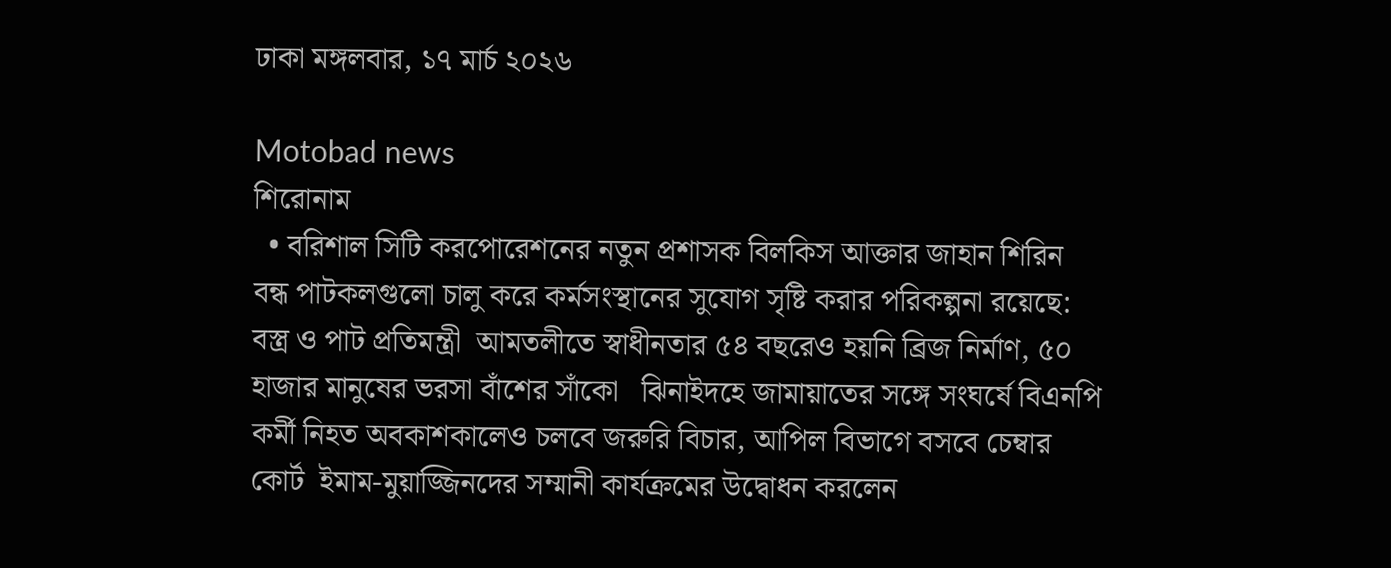ঢাকা মঙ্গলবার, ১৭ মার্চ ২০২৬

Motobad news
শিরোনাম
  • বরিশাল সিটি করপোরেশনের নতুন প্রশাসক বিলকিস আক্তার জাহান শিরিন বন্ধ পাটকলগুলো চালু করে কর্মসংস্থানের সুযোগ সৃষ্টি করার পরিকল্পনা রয়েছে:  বস্ত্র ও পাট প্রতিমন্ত্রী  আমতলীতে স্বাধীনতার ৫৪ বছরেও হয়নি ব্রিজ নির্মাণ, ৫০ হাজার মানুষের ভরসা বাঁশের সাঁকো   ঝিনাইদহে জামায়াতের সঙ্গে সংঘর্ষে বিএনপি কর্মী নিহত অবকাশকালেও চলবে জরুরি বিচার, আপিল বিভাগে বসবে চেম্বার কোর্ট  ইমাম-মুয়াজ্জিনদের সম্মানী কার্যক্রমের উদ্বোধন করলেন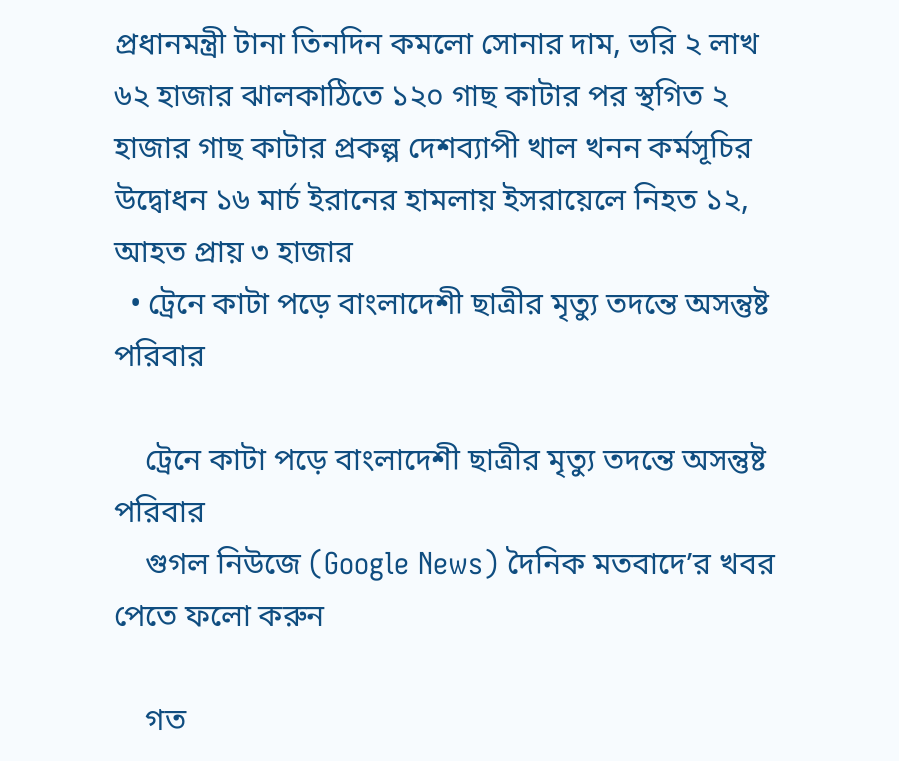প্রধানমন্ত্রী টানা তিনদিন কমলো সোনার দাম, ভরি ২ লাখ ৬২ হাজার ঝালকাঠিতে ১২০ গাছ কাটার পর স্থগিত ২ হাজার গাছ কাটার প্রকল্প দেশব্যাপী খাল খনন কর্মসূচির উদ্বোধন ১৬ মার্চ ইরানের হামলায় ইসরায়েলে নিহত ১২, আহত প্রায় ৩ হাজার
  • ট্রেনে কাটা পড়ে বাংলাদেশী ছাত্রীর মৃত্যু তদন্তে অসন্তুষ্ট পরিবার

    ট্রেনে কাটা পড়ে বাংলাদেশী ছাত্রীর মৃত্যু তদন্তে অসন্তুষ্ট পরিবার
    গুগল নিউজে (Google News) দৈনিক মতবাদে’র খবর পেতে ফলো করুন

    গত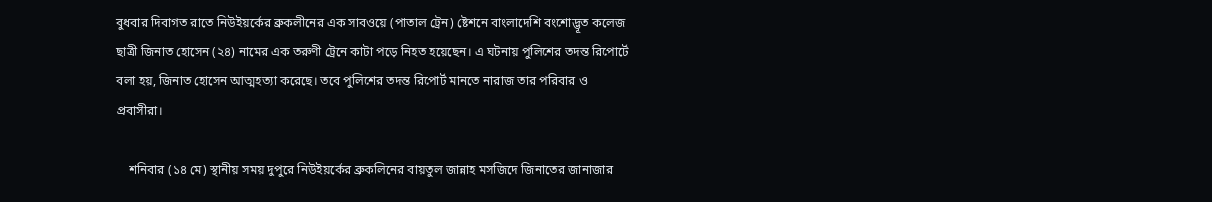বুধবার দিবাগত রাতে নিউইয়র্কের ব্রুকলীনের এক সাবওয়ে (পাতাল ট্রেন) ষ্টেশনে বাংলাদেশি বংশোদ্ভূত কলেজ ছাত্রী জিনাত হোসেন (২৪) নামের এক তরুণী ট্রেনে কাটা পড়ে নিহত হয়েছেন। এ ঘটনায় পুলিশের তদন্ত রিপোর্টে বলা হয়, জিনাত হোসেন আত্মহত্যা করেছে। তবে পুলিশের তদন্ত রিপোর্ট মানতে নারাজ তার পরিবার ও প্রবাসীরা।

    শনিবার (১৪ মে) স্থানীয় সময় দুপুরে নিউইয়র্কের ব্রুকলিনের বায়তুল জান্নাহ মসজিদে জিনাতের জানাজার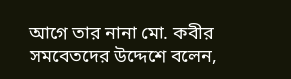আগে তার নানা মো. কবীর সমবেতদের উদ্দেশে বলেন,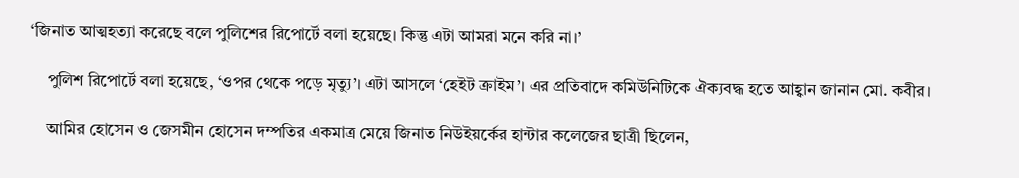‘জিনাত আত্মহত্যা করেছে বলে পুলিশের রিপোর্টে বলা হয়েছে। কিন্তু এটা আমরা মনে করি না।’

    পুলিশ রিপোর্টে বলা হয়েছে, ‘ওপর থেকে পড়ে মৃত্যু’। এটা আসলে ‘হেইট ক্রাইম’। এর প্রতিবাদে কমিউনিটিকে ঐক্যবদ্ধ হতে আহ্বান জানান মো. কবীর।

    আমির হোসেন ও জেসমীন হোসেন দম্পতির একমাত্র মেয়ে জিনাত নিউইয়র্কের হান্টার কলেজের ছাত্রী ছিলেন,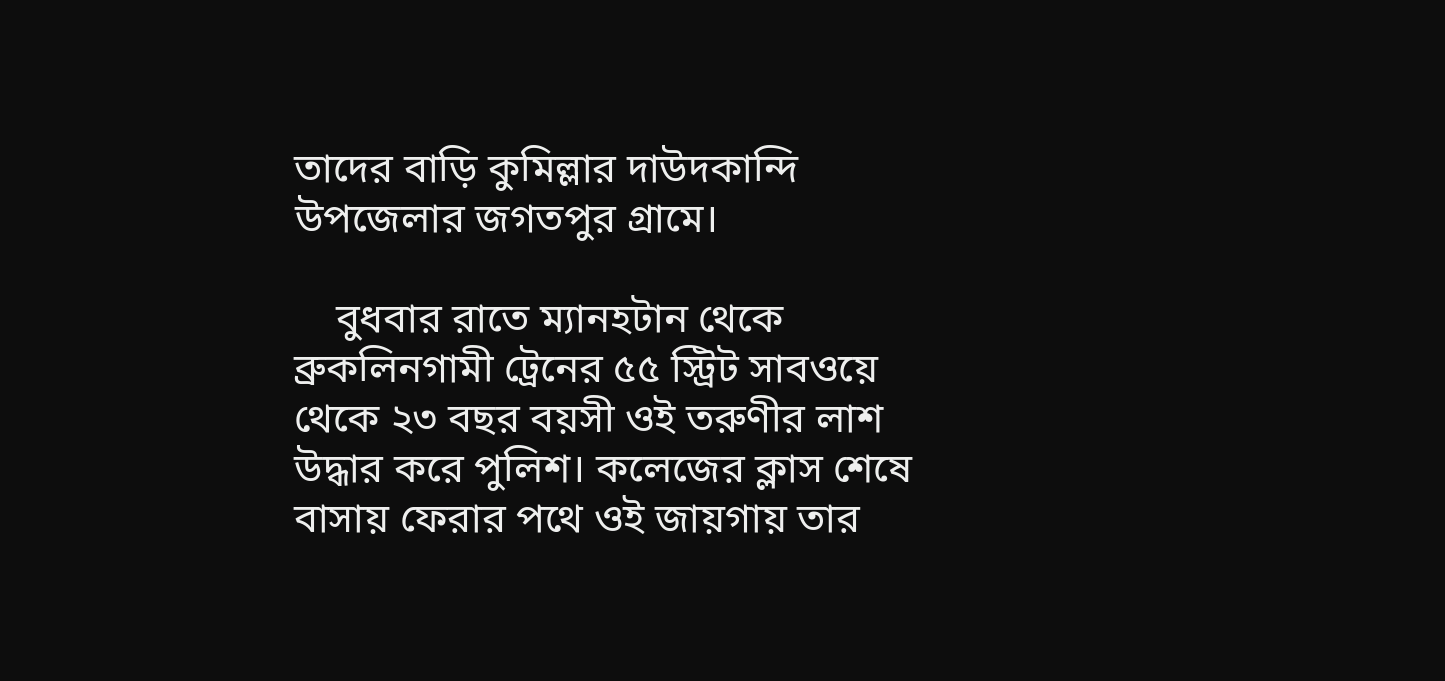তাদের বাড়ি কুমিল্লার দাউদকান্দি উপজেলার জগতপুর গ্রামে।

    বুধবার রাতে ম্যানহটান থেকে ব্রুকলিনগামী ট্রেনের ৫৫ স্ট্রিট সাবওয়ে থেকে ২৩ বছর বয়সী ওই তরুণীর লাশ উদ্ধার করে পুলিশ। কলেজের ক্লাস শেষে বাসায় ফেরার পথে ওই জায়গায় তার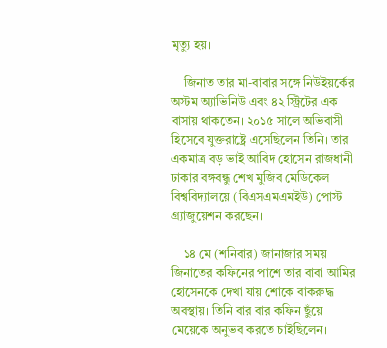মৃত্যু হয়।

    জিনাত তার মা-বাবার সঙ্গে নিউইয়র্কের অস্টম অ্যাভিনিউ এবং ৪২ স্ট্রিটের এক বাসায় থাকতেন। ২০১৫ সালে অভিবাসী হিসেবে যুক্তরাষ্ট্রে এসেছিলেন তিনি। তার একমাত্র বড় ভাই আবিদ হোসেন রাজধানী ঢাকার বঙ্গবন্ধু শেখ মুজিব মেডিকেল বিশ্ববিদ্যালয়ে (বিএসএমএমইউ) পোস্ট গ্র্যাজুয়েশন করছেন।

    ১৪ মে (শনিবার) জানাজার সময় জিনাতের কফিনের পাশে তার বাবা আমির হোসেনকে দেখা যায় শোকে বাকরুদ্ধ অবস্থায়। তিনি বার বার কফিন ছুঁয়ে মেয়েকে অনুভব করতে চাইছিলেন।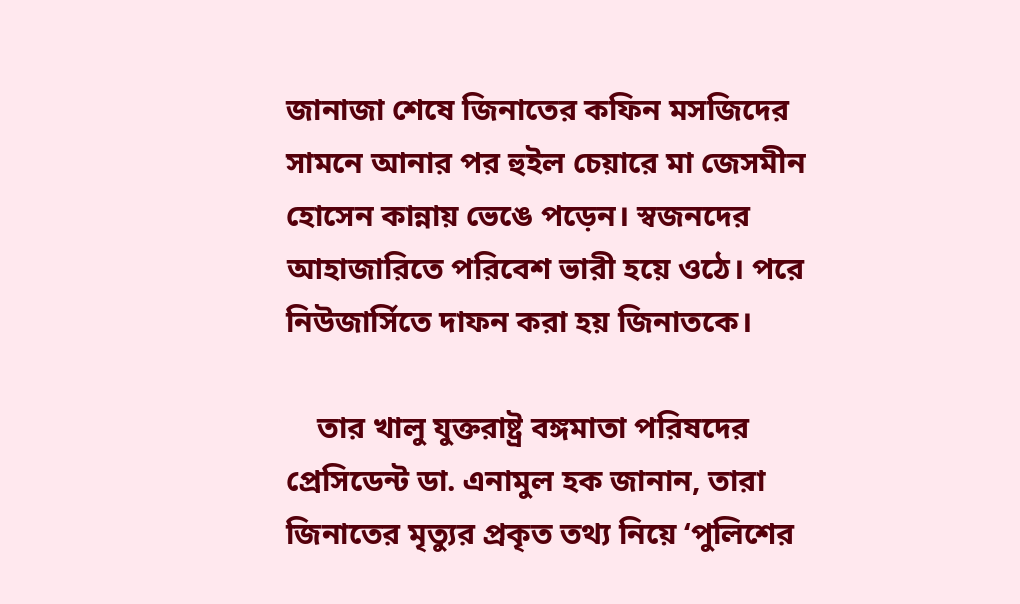জানাজা শেষে জিনাতের কফিন মসজিদের সামনে আনার পর হুইল চেয়ারে মা জেসমীন হোসেন কান্নায় ভেঙে পড়েন। স্বজনদের আহাজারিতে পরিবেশ ভারী হয়ে ওঠে। পরে নিউজার্সিতে দাফন করা হয় জিনাতকে।

    তার খালু যুক্তরাষ্ট্র বঙ্গমাতা পরিষদের প্রেসিডেন্ট ডা. এনামুল হক জানান, তারা জিনাতের মৃত্যুর প্রকৃত তথ্য নিয়ে ‘পুলিশের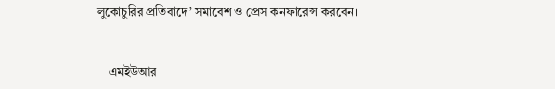লুকোচুরির প্রতিবাদে’ সমাবেশ ও প্রেস কনফারেন্স করবেন।


    এমইউআর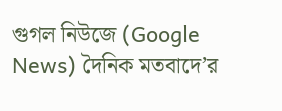গুগল নিউজে (Google News) দৈনিক মতবাদে’র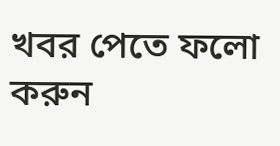খবর পেতে ফলো করুন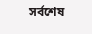সর্বশেষ